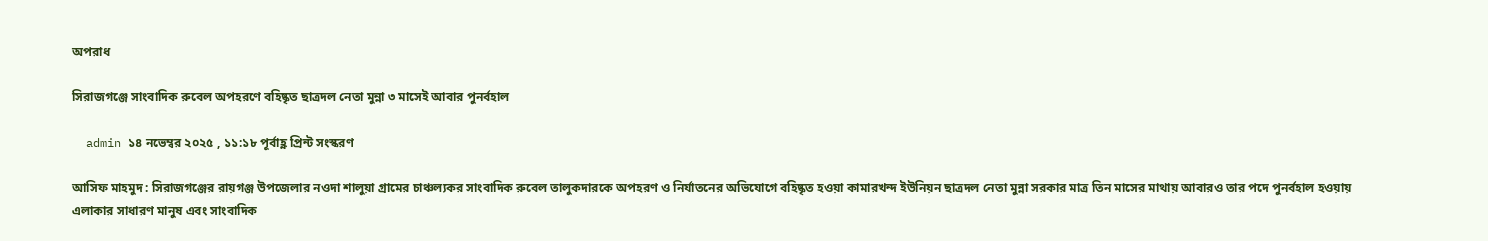অপরাধ

সিরাজগঞ্জে সাংবাদিক রুবেল অপহরণে বহিষ্কৃত ছাত্রদল নেতা মুন্না ৩ মাসেই আবার পুনর্বহাল

  admin ১৪ নভেম্বর ২০২৫ , ১১:১৮ পূর্বাহ্ণ প্রিন্ট সংস্করণ

আসিফ মাহমুদ : সিরাজগঞ্জের রায়গঞ্জ উপজেলার নওদা শালুয়া গ্রামের চাঞ্চল্যকর সাংবাদিক রুবেল তালুকদারকে অপহরণ ও নির্যাতনের অভিযোগে বহিষ্কৃত হওয়া কামারখন্দ ইউনিয়ন ছাত্রদল নেতা মুন্না সরকার মাত্র তিন মাসের মাথায় আবারও তার পদে পুনর্বহাল হওয়ায় এলাকার সাধারণ মানুষ এবং সাংবাদিক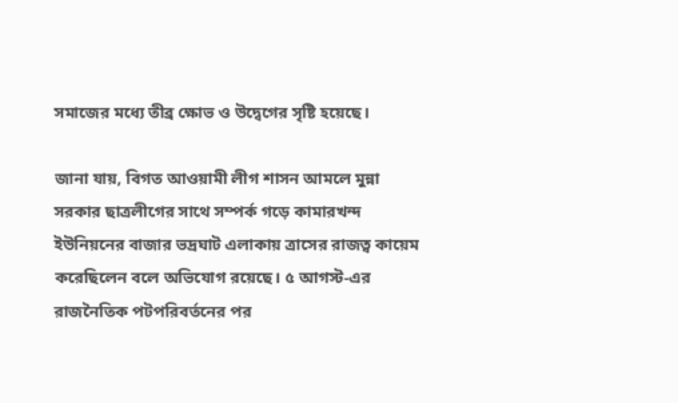সমাজের মধ্যে তীব্র ক্ষোভ ও উদ্বেগের সৃষ্টি হয়েছে।

জানা যায়, বিগত আওয়ামী লীগ শাসন আমলে মুন্না সরকার ছাত্রলীগের সাথে সম্পর্ক গড়ে কামারখন্দ ইউনিয়নের বাজার ভদ্রঘাট এলাকায় ত্রাসের রাজত্ব কায়েম করেছিলেন বলে অভিযোগ রয়েছে। ৫ আগস্ট-এর রাজনৈতিক পটপরিবর্তনের পর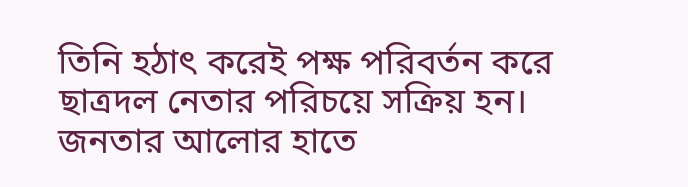তিনি হঠাৎ করেই পক্ষ পরিবর্তন করে ছাত্রদল নেতার পরিচয়ে সক্রিয় হন। জনতার আলোর হাতে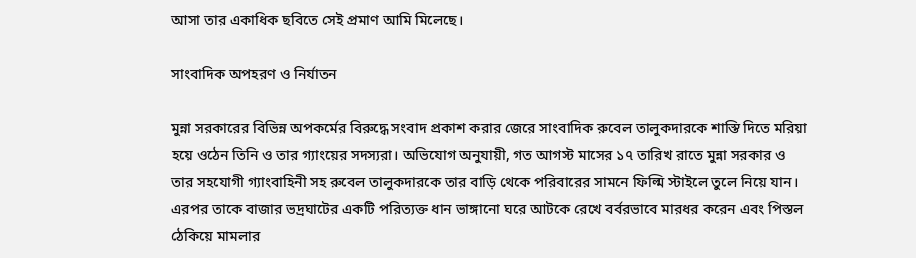আসা তার একাধিক ছবিতে সেই প্রমাণ আমি মিলেছে।

সাংবাদিক অপহরণ ও নির্যাতন

মুন্না সরকারের বিভিন্ন অপকর্মের বিরুদ্ধে সংবাদ প্রকাশ করার জেরে সাংবাদিক রুবেল তালুকদারকে শাস্তি দিতে মরিয়া হয়ে ওঠেন তিনি ও তার গ্যাংয়ের সদস্যরা। অভিযোগ অনুযায়ী, গত আগস্ট মাসের ১৭ তারিখ রাতে মুন্না সরকার ও তার সহযোগী গ্যাংবাহিনী সহ রুবেল তালুকদারকে তার বাড়ি থেকে পরিবারের সামনে ফিল্মি স্টাইলে তুলে নিয়ে যান। এরপর তাকে বাজার ভদ্রঘাটের একটি পরিত্যক্ত ধান ভাঙ্গানো ঘরে আটকে রেখে বর্বরভাবে মারধর করেন এবং পিস্তল ঠেকিয়ে মামলার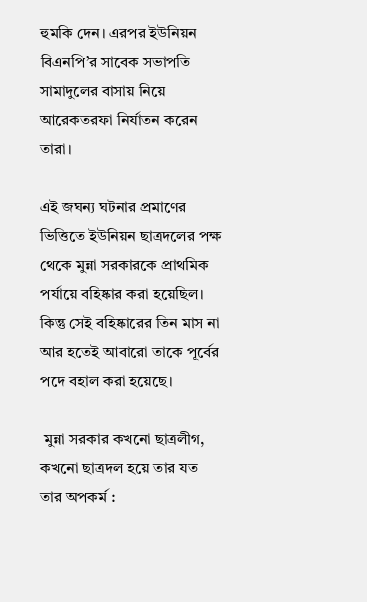হুমকি দেন। এরপর ইউনিয়ন বিএনপি’র সাবেক সভাপতি সামাদুলের বাসায় নিয়ে আরেকতরফা নির্যাতন করেন তারা।

এই জঘন্য ঘটনার প্রমাণের ভিত্তিতে ইউনিয়ন ছাত্রদলের পক্ষ থেকে মুন্না সরকারকে প্রাথমিক পর্যায়ে বহিষ্কার করা হয়েছিল। কিন্তু সেই বহিষ্কারের তিন মাস না আর হতেই আবারো তাকে পূর্বের পদে বহাল করা হয়েছে।

 মুন্না সরকার কখনো ছাত্রলীগ, কখনো ছাত্রদল হয়ে তার যত তার অপকর্ম :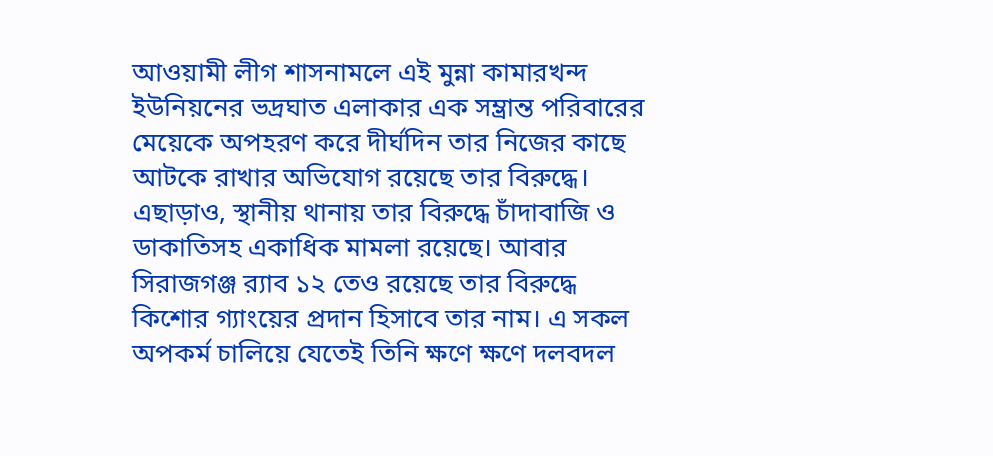আওয়ামী লীগ শাসনামলে এই মুন্না কামারখন্দ ইউনিয়নের ভদ্রঘাত এলাকার এক সম্ভ্রান্ত পরিবারের মেয়েকে অপহরণ করে দীর্ঘদিন তার নিজের কাছে আটকে রাখার অভিযোগ রয়েছে তার বিরুদ্ধে। এছাড়াও, স্থানীয় থানায় তার বিরুদ্ধে চাঁদাবাজি ও ডাকাতিসহ একাধিক মামলা রয়েছে। আবার সিরাজগঞ্জ র‌্যাব ১২ তেও রয়েছে তার বিরুদ্ধে কিশোর গ্যাংয়ের প্রদান হিসাবে তার নাম। এ সকল অপকর্ম চালিয়ে যেতেই তিনি ক্ষণে ক্ষণে দলবদল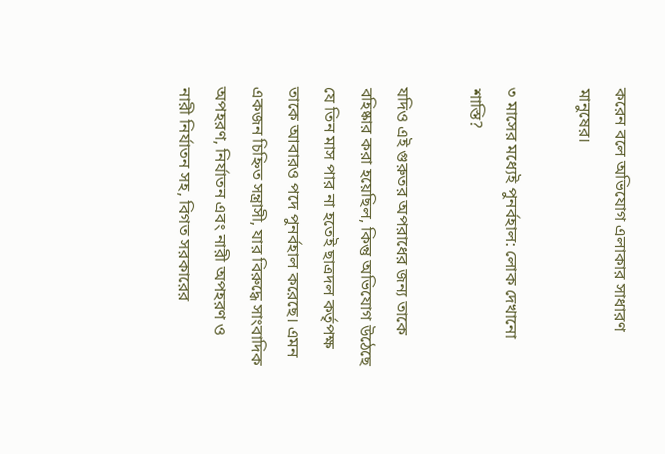করেন বলে অভিযোগ এলাকার সাধারণ মানুষের।

৩ মাসের মধ্যেই পুনর্বহাল: লোক দেখানো শাস্তি?

যদিও এই গুরুতর অপরাধের জন্য তাকে বহিষ্কার করা হয়েছিল, কিন্তু অভিযোগ উঠেছে যে তিন মাস পার না হতেই ছাত্রদল কর্তৃপক্ষ তাকে আবারও পদে পুনর্বহাল করেছে। এমন একজন চিহ্নিত সন্ত্রাসী, যার বিরুদ্ধে সাংবাদিক অপহরণ, নির্যাতন এবং নারী অপহরণ ও নারী নির্যাতন সহ, বিগত সরকারের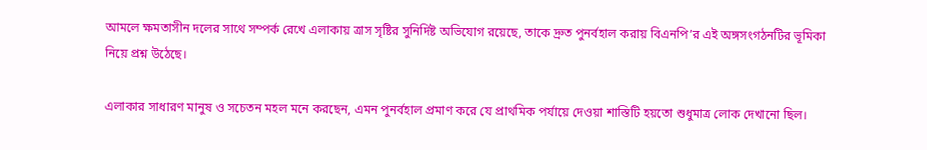আমলে ক্ষমতাসীন দলের সাথে সম্পর্ক রেখে এলাকায় ত্রাস সৃষ্টির সুনির্দিষ্ট অভিযোগ রয়েছে, তাকে দ্রুত পুনর্বহাল করায় বিএনপি’র এই অঙ্গসংগঠনটির ভূমিকা নিয়ে প্রশ্ন উঠেছে।

এলাকার সাধারণ মানুষ ও সচেতন মহল মনে করছেন, এমন পুনর্বহাল প্রমাণ করে যে প্রাথমিক পর্যায়ে দেওয়া শাস্তিটি হয়তো শুধুমাত্র লোক দেখানো ছিল।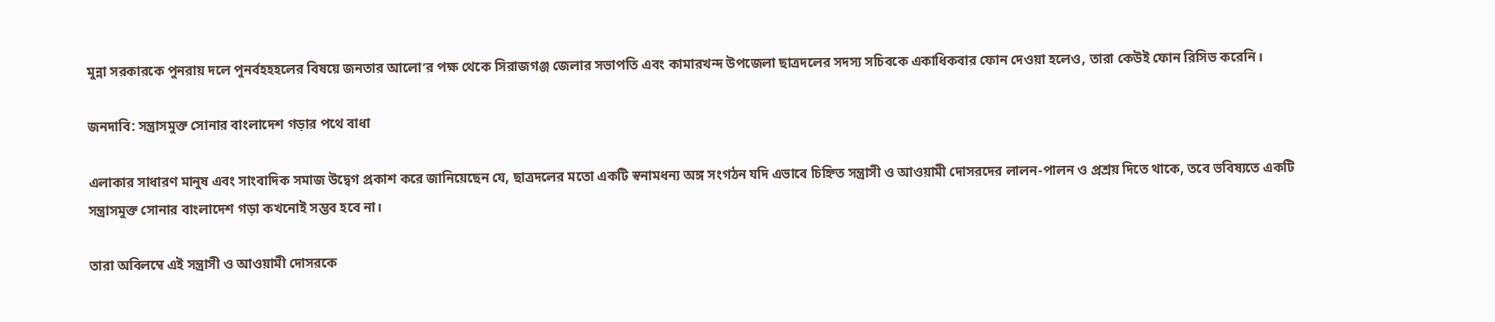মুন্না সরকারকে পুনরায় দলে পুনর্বহহহলের বিষয়ে জনতার আলো’র পক্ষ থেকে সিরাজগঞ্জ জেলার সভাপতি এবং কামারখন্দ উপজেলা ছাত্রদলের সদস্য সচিবকে একাধিকবার ফোন দেওয়া হলেও, তারা কেউই ফোন রিসিভ করেনি।

জনদাবি: সন্ত্রাসমুক্ত সোনার বাংলাদেশ গড়ার পথে বাধা

এলাকার সাধারণ মানুষ এবং সাংবাদিক সমাজ উদ্বেগ প্রকাশ করে জানিয়েছেন যে, ছাত্রদলের মতো একটি স্বনামধন্য অঙ্গ সংগঠন যদি এভাবে চিহ্নিত সন্ত্রাসী ও আওয়ামী দোসরদের লালন-পালন ও প্রশ্রয় দিতে থাকে, তবে ভবিষ্যতে একটি সন্ত্রাসমুক্ত সোনার বাংলাদেশ গড়া কখনোই সম্ভব হবে না।

তারা অবিলম্বে এই সন্ত্রাসী ও আওয়ামী দোসরকে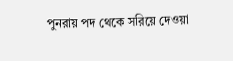পুনরায় পদ থেকে সরিয়ে দেওয়া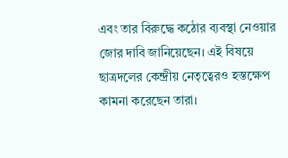এবং তার বিরুদ্ধে কঠোর ব্যবস্থা নেওয়ার জোর দাবি জানিয়েছেন। এই বিষয়ে ছাত্রদলের কেন্দ্রীয় নেতৃত্বেরও হস্তক্ষেপ কামনা করেছেন তারা।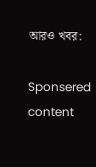আরও খবর:

Sponsered content